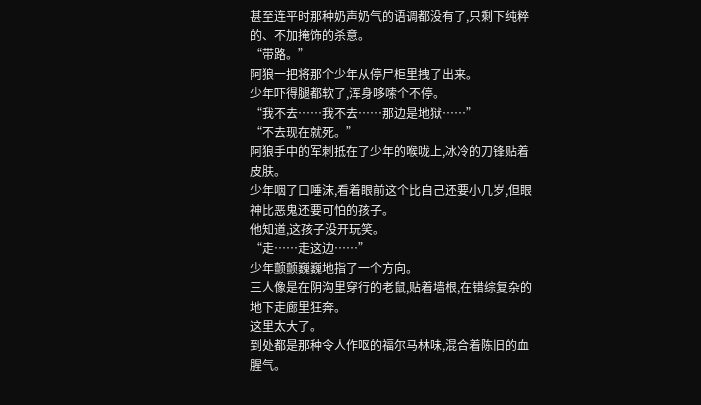甚至连平时那种奶声奶气的语调都没有了,只剩下纯粹的、不加掩饰的杀意。
“带路。”
阿狼一把将那个少年从停尸柜里拽了出来。
少年吓得腿都软了,浑身哆嗦个不停。
“我不去……我不去……那边是地狱……”
“不去现在就死。”
阿狼手中的军刺抵在了少年的喉咙上,冰冷的刀锋贴着皮肤。
少年咽了口唾沫,看着眼前这个比自己还要小几岁,但眼神比恶鬼还要可怕的孩子。
他知道,这孩子没开玩笑。
“走……走这边……”
少年颤颤巍巍地指了一个方向。
三人像是在阴沟里穿行的老鼠,贴着墙根,在错综复杂的地下走廊里狂奔。
这里太大了。
到处都是那种令人作呕的福尔马林味,混合着陈旧的血腥气。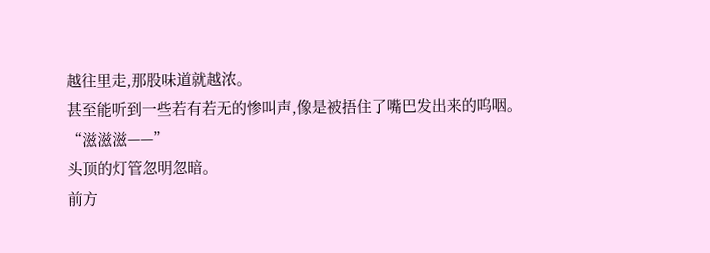越往里走,那股味道就越浓。
甚至能听到一些若有若无的惨叫声,像是被捂住了嘴巴发出来的呜咽。
“滋滋滋——”
头顶的灯管忽明忽暗。
前方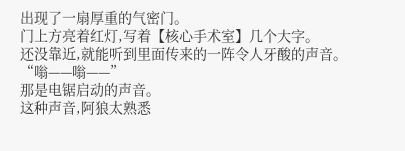出现了一扇厚重的气密门。
门上方亮着红灯,写着【核心手术室】几个大字。
还没靠近,就能听到里面传来的一阵令人牙酸的声音。
“嗡——嗡——”
那是电锯启动的声音。
这种声音,阿狼太熟悉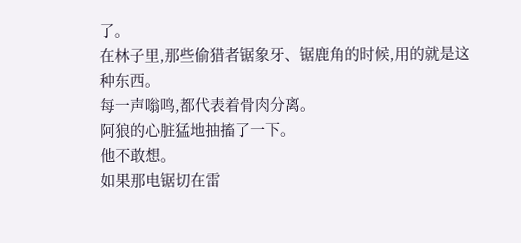了。
在林子里,那些偷猎者锯象牙、锯鹿角的时候,用的就是这种东西。
每一声嗡鸣,都代表着骨肉分离。
阿狼的心脏猛地抽搐了一下。
他不敢想。
如果那电锯切在雷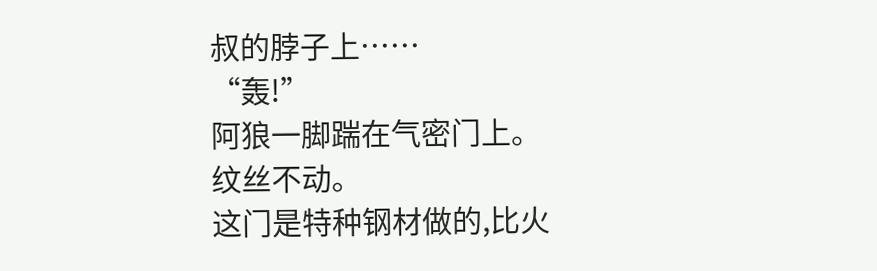叔的脖子上……
“轰!”
阿狼一脚踹在气密门上。
纹丝不动。
这门是特种钢材做的,比火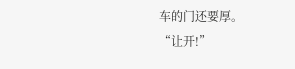车的门还要厚。
“让开!”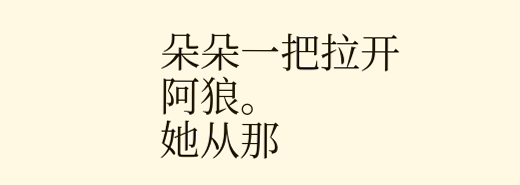朵朵一把拉开阿狼。
她从那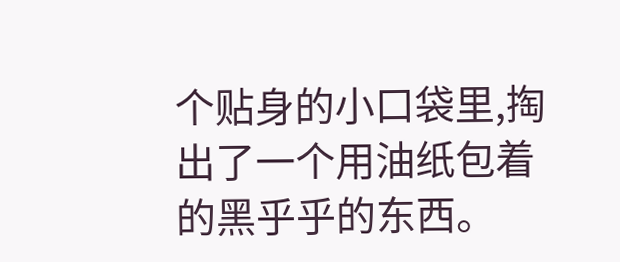个贴身的小口袋里,掏出了一个用油纸包着的黑乎乎的东西。